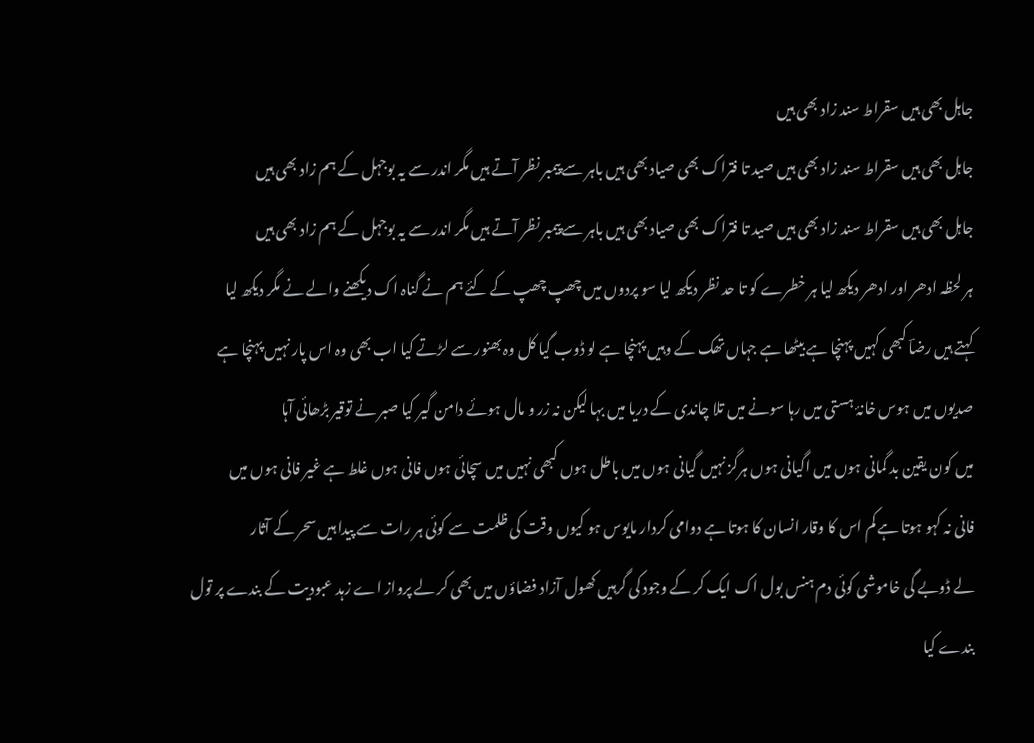جاہل بھی ہیں سقراط سند زاد بھی ہیں
جاہل بھی ہیں سقراط سند زاد بھی ہیں صید تا فتراک بھی صیاد بھی ہیں باہر سے پیمبر نظر آتے ہیں مگر اندر سے یہ بوجہل کے ہم زاد بھی ہیں
جاہل بھی ہیں سقراط سند زاد بھی ہیں صید تا فتراک بھی صیاد بھی ہیں باہر سے پیمبر نظر آتے ہیں مگر اندر سے یہ بوجہل کے ہم زاد بھی ہیں
ہر لحظہ ادھر اور ادھر دیکھ لیا ہر خطرے کو تا حد نظر دیکھ لیا سو پردوں میں چھپ چھپ کے کئے ہم نے گناہ اک دیکھنے والے نے مگر دیکھ لیا
کہتے ہیں رضاؔ کبھی کہیں پہنچا ہے بیٹھا ہے جہاں تھک کے وہیں پہنچا ہے لو ڈوب گیا کل وہ بھنور سے لڑتے کیا اب بھی وہ اس پار نہیں پہنچا ہے
صدیوں میں ہوس خانۂ ہستی میں رہا سونے میں تلا چاندی کے دریا میں بہا لیکن نہ زر و مال ہوئے دامن گیر کیا صبر نے توقیر بڑھائی آہا
میں کون یقین بد گمانی ہوں میں اگیانی ہوں ہرگز نہیں گیانی ہوں میں باطل ہوں کبھی نہیں میں سچائی ہوں فانی ہوں غلط ہے غیر فانی ہوں میں
فانی نہ کہو ہوتا ہے کم اس کا وقار انسان کا ہوتا ہے دوامی کردار مایوس ہو کیوں وقت کی ظلمت سے کوئی ہر رات سے پیدا ہیں سحر کے آثار
لے ڈوبے گی خاموشی کوئی دم ہنس بول اک ایک کر کے وجود کی گرہیں کھول آزاد فضاؤں میں بھی کر لے پرواز اے زہد عبودیت کے بندے پر تول
بندے کیا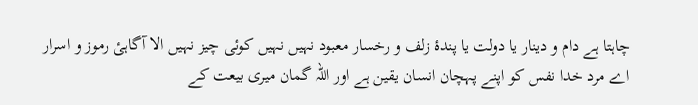چاہتا ہے دام و دینار یا دولت یا پندۂ زلف و رخسار معبود نہیں نہیں کوئی چیز نہیں الا آگاہیٔ رموز و اسرار
اے مرد خدا نفس کو اپنے پہچان انسان یقین ہے اور اللہ گمان میری بیعت کے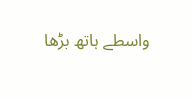واسطے ہاتھ بڑھا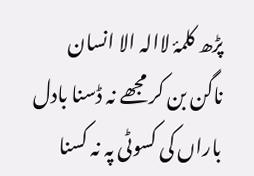پڑھ کلمۂ لاالہ الا انسان
ناگن بن کر مجھے نہ ڈسنا بادل باراں کی کسوٹی پہ نہ کسنا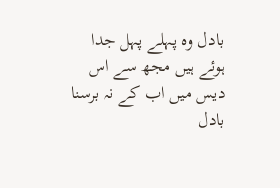بادل وہ پہلے پہل جدا ہوئے ہیں مجھ سے اس دیس میں اب کے نہ برسنا بادل